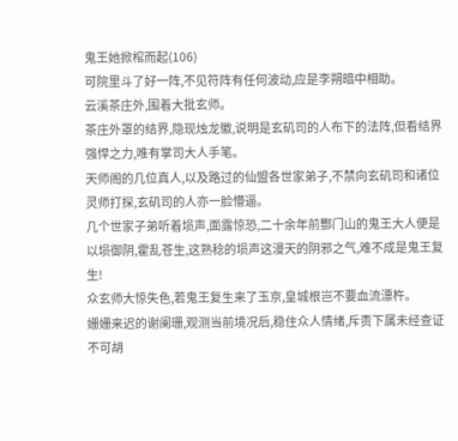鬼王她掀棺而起(106)
可院里斗了好一阵,不见符阵有任何波动,应是李朔暗中相助。
云溪茶庄外,围着大批玄师。
茶庄外罩的结界,隐现烛龙徽,说明是玄矶司的人布下的法阵,但看结界强悍之力,唯有掌司大人手笔。
天师阁的几位真人,以及路过的仙盟各世家弟子,不禁向玄矶司和诸位灵师打探,玄矶司的人亦一脸懵逼。
几个世家子弟听着埙声,面露惊恐,二十余年前酆门山的鬼王大人便是以埙御阴,霍乱苍生,这熟稔的埙声这漫天的阴邪之气,难不成是鬼王复生!
众玄师大惊失色,若鬼王复生来了玉京,皇城根岂不要血流漂杵。
姗姗来迟的谢阑珊,观测当前境况后,稳住众人情绪,斥责下属未经查证不可胡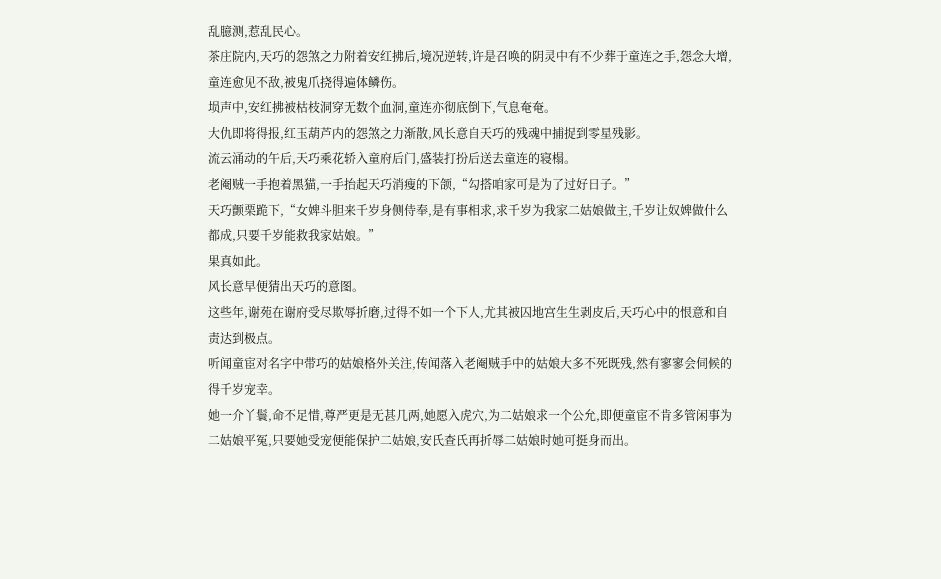乱臆测,惹乱民心。
茶庄院内,天巧的怨煞之力附着安红拂后,境况逆转,许是召唤的阴灵中有不少葬于童连之手,怨念大增,童连愈见不敌,被鬼爪挠得遍体鳞伤。
埙声中,安红拂被枯枝洞穿无数个血洞,童连亦彻底倒下,气息奄奄。
大仇即将得报,红玉葫芦内的怨煞之力渐散,风长意自天巧的残魂中捕捉到零星残影。
流云涌动的午后,天巧乘花轿入童府后门,盛装打扮后送去童连的寝榻。
老阉贼一手抱着黑猫,一手抬起天巧消瘦的下颌,“勾搭咱家可是为了过好日子。”
天巧颤栗跪下,“女婢斗胆来千岁身侧侍奉,是有事相求,求千岁为我家二姑娘做主,千岁让奴婢做什么都成,只要千岁能救我家姑娘。”
果真如此。
风长意早便猜出天巧的意图。
这些年,谢苑在谢府受尽欺辱折磨,过得不如一个下人,尤其被囚地宫生生剥皮后,天巧心中的恨意和自责达到极点。
听闻童宦对名字中带巧的姑娘格外关注,传闻落入老阉贼手中的姑娘大多不死既残,然有寥寥会伺候的得千岁宠幸。
她一介丫鬟,命不足惜,尊严更是无甚几两,她愿入虎穴,为二姑娘求一个公允,即便童宦不肯多管闲事为二姑娘平冤,只要她受宠便能保护二姑娘,安氏查氏再折辱二姑娘时她可挺身而出。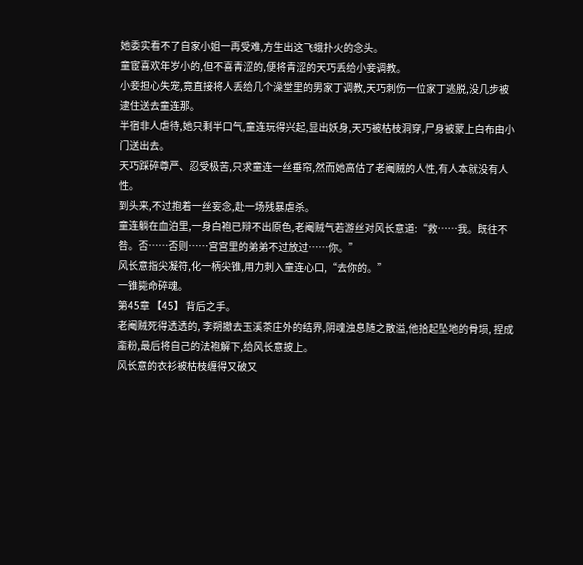她委实看不了自家小姐一再受难,方生出这飞蛾扑火的念头。
童宦喜欢年岁小的,但不喜青涩的,便将青涩的天巧丢给小妾调教。
小妾担心失宠,竟直接将人丢给几个澡堂里的男家丁调教,天巧刺伤一位家丁逃脱,没几步被逮住送去童连那。
半宿非人虐待,她只剩半口气,童连玩得兴起,显出妖身,天巧被枯枝洞穿,尸身被蒙上白布由小门送出去。
天巧踩碎尊严、忍受极苦,只求童连一丝垂帘,然而她高估了老阉贼的人性,有人本就没有人性。
到头来,不过抱着一丝妄念,赴一场残暴虐杀。
童连躺在血泊里,一身白袍已辩不出原色,老阉贼气若游丝对风长意道:“救……我。既往不咎。否……否则……宫宫里的弟弟不过放过……你。”
风长意指尖凝符,化一柄尖锥,用力刺入童连心口,“去你的。”
一锥毙命碎魂。
第45章 【45】 背后之手。
老阉贼死得透透的, 李朔撤去玉溪茶庄外的结界,阴魂浊息随之散溢,他拾起坠地的骨埙, 捏成齑粉,最后将自己的法袍解下,给风长意披上。
风长意的衣衫被枯枝缠得又破又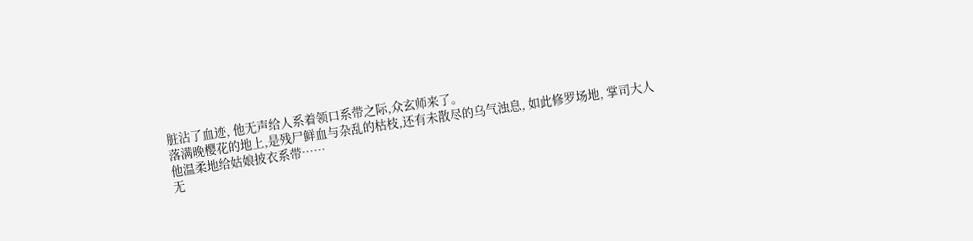脏沾了血迹, 他无声给人系着领口系带之际,众玄师来了。
落满晚樱花的地上,是残尸鲜血与杂乱的枯枝,还有未散尽的乌气浊息, 如此修罗场地, 掌司大人他温柔地给姑娘披衣系带……
无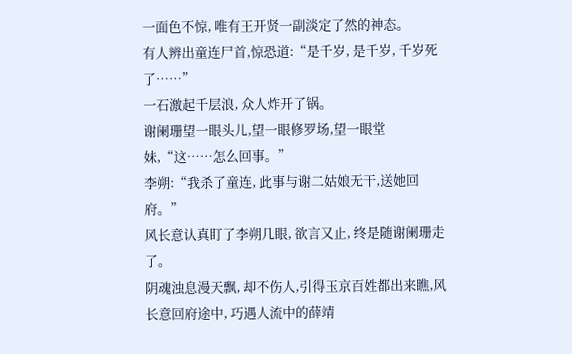一面色不惊, 唯有王开贤一副淡定了然的神态。
有人辨出童连尸首,惊恐道:“是千岁, 是千岁, 千岁死了……”
一石激起千层浪, 众人炸开了锅。
谢阑珊望一眼头儿,望一眼修罗场,望一眼堂妹,“这……怎么回事。”
李朔:“我杀了童连, 此事与谢二姑娘无干,送她回府。”
风长意认真盯了李朔几眼, 欲言又止, 终是随谢阑珊走了。
阴魂浊息漫天飘, 却不伤人,引得玉京百姓都出来瞧,风长意回府途中, 巧遇人流中的薛靖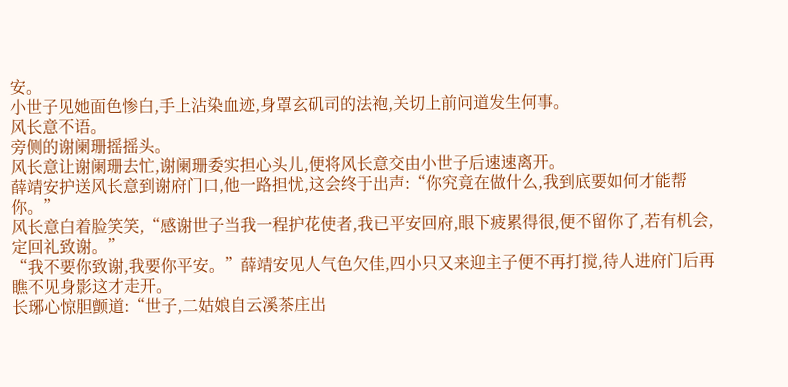安。
小世子见她面色惨白,手上沾染血迹,身罩玄矶司的法袍,关切上前问道发生何事。
风长意不语。
旁侧的谢阑珊摇摇头。
风长意让谢阑珊去忙,谢阑珊委实担心头儿,便将风长意交由小世子后速速离开。
薛靖安护送风长意到谢府门口,他一路担忧,这会终于出声:“你究竟在做什么,我到底要如何才能帮你。”
风长意白着脸笑笑,“感谢世子当我一程护花使者,我已平安回府,眼下疲累得很,便不留你了,若有机会,定回礼致谢。”
“我不要你致谢,我要你平安。”薛靖安见人气色欠佳,四小只又来迎主子便不再打搅,待人进府门后再瞧不见身影这才走开。
长琊心惊胆颤道:“世子,二姑娘自云溪茶庄出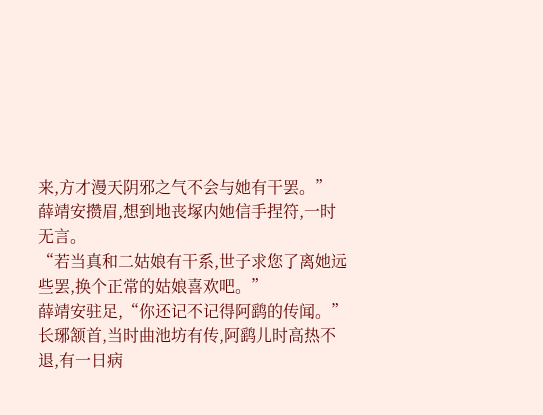来,方才漫天阴邪之气不会与她有干罢。”
薛靖安攒眉,想到地丧塚内她信手捏符,一时无言。
“若当真和二姑娘有干系,世子求您了离她远些罢,换个正常的姑娘喜欢吧。”
薛靖安驻足,“你还记不记得阿鹞的传闻。”
长琊颔首,当时曲池坊有传,阿鹞儿时高热不退,有一日病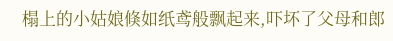榻上的小姑娘倏如纸鸢般飘起来,吓坏了父母和郎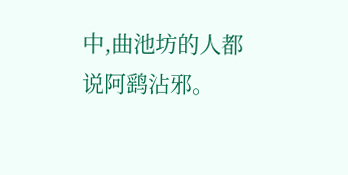中,曲池坊的人都说阿鹞沾邪。